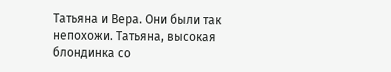Татьяна и Вера. Они были так непохожи. Татьяна, высокая блондинка со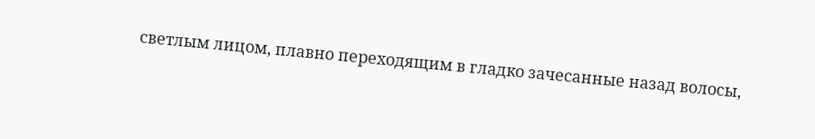светлым лицом, плавно переходящим в гладко зачесанные назад волосы,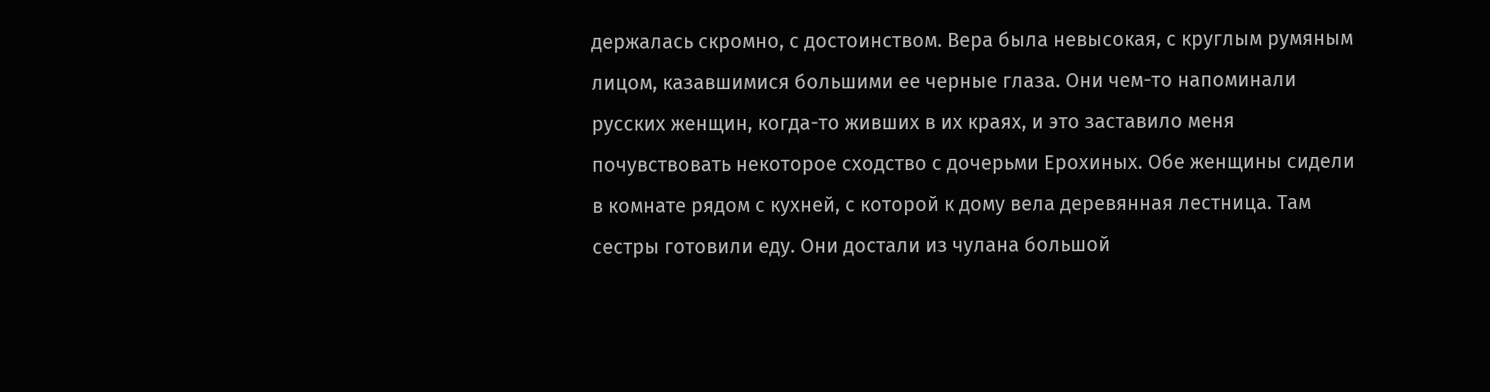держалась скромно, с достоинством. Вера была невысокая, с круглым румяным лицом, казавшимися большими ее черные глаза. Они чем-то напоминали русских женщин, когда-то живших в их краях, и это заставило меня почувствовать некоторое сходство с дочерьми Ерохиных. Обе женщины сидели в комнате рядом с кухней, с которой к дому вела деревянная лестница. Там сестры готовили еду. Они достали из чулана большой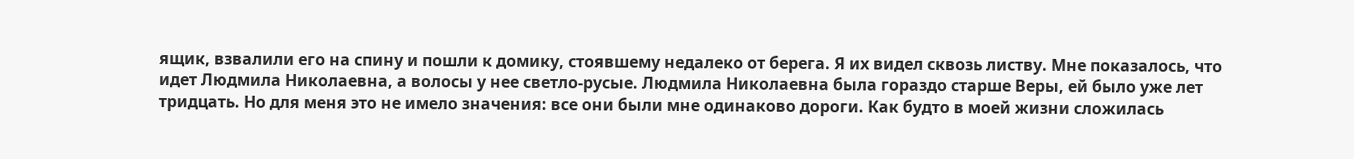ящик, взвалили его на спину и пошли к домику, стоявшему недалеко от берега. Я их видел сквозь листву. Мне показалось, что идет Людмила Николаевна, а волосы у нее светло-русые. Людмила Николаевна была гораздо старше Веры, ей было уже лет тридцать. Но для меня это не имело значения: все они были мне одинаково дороги. Как будто в моей жизни сложилась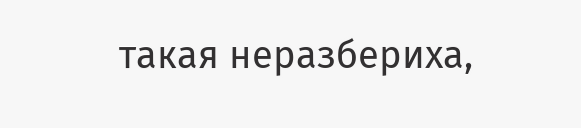такая неразбериха,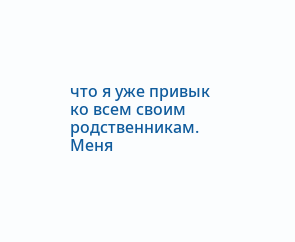что я уже привык ко всем своим родственникам. Меня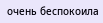очень беспокоила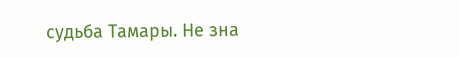судьба Тамары. Не зна